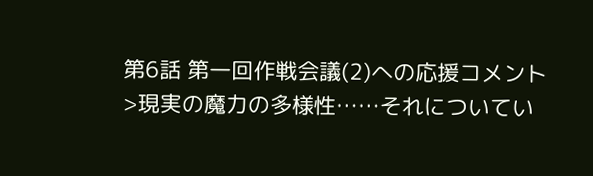第6話 第一回作戦会議(2)への応援コメント
>現実の魔力の多様性……それについてい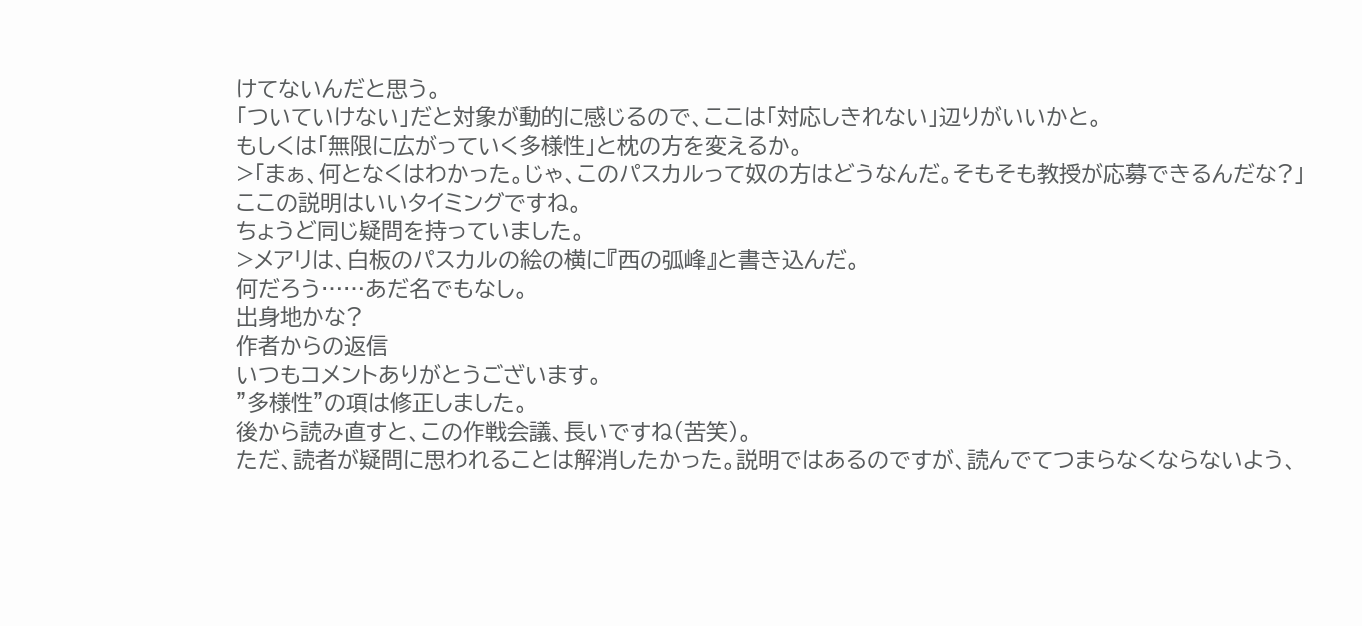けてないんだと思う。
「ついていけない」だと対象が動的に感じるので、ここは「対応しきれない」辺りがいいかと。
もしくは「無限に広がっていく多様性」と枕の方を変えるか。
>「まぁ、何となくはわかった。じゃ、このパスカルって奴の方はどうなんだ。そもそも教授が応募できるんだな?」
ここの説明はいいタイミングですね。
ちょうど同じ疑問を持っていました。
>メアリは、白板のパスカルの絵の横に『西の弧峰』と書き込んだ。
何だろう……あだ名でもなし。
出身地かな?
作者からの返信
いつもコメントありがとうございます。
”多様性”の項は修正しました。
後から読み直すと、この作戦会議、長いですね(苦笑)。
ただ、読者が疑問に思われることは解消したかった。説明ではあるのですが、読んでてつまらなくならないよう、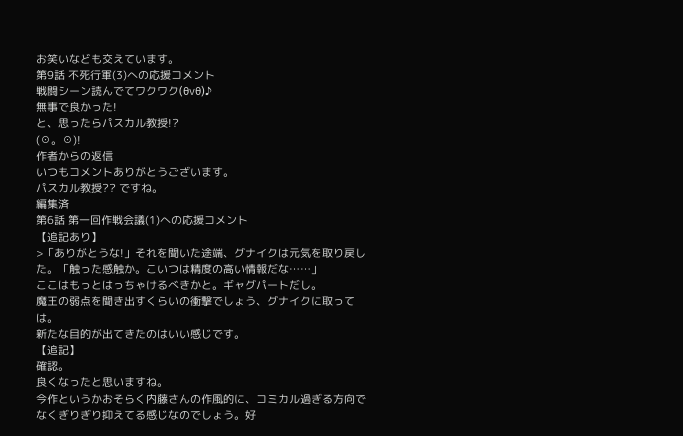お笑いなども交えています。
第9話 不死行軍(3)への応援コメント
戦闘シーン読んでてワクワク(θ∨θ)♪
無事で良かった!
と、思ったらパスカル教授!?
(☉。☉)!
作者からの返信
いつもコメントありがとうございます。
パスカル教授?? ですね。
編集済
第6話 第一回作戦会議(1)への応援コメント
【追記あり】
>「ありがとうな!」それを聞いた途端、グナイクは元気を取り戻した。「触った感触か。こいつは精度の高い情報だな……」
ここはもっとはっちゃけるべきかと。ギャグパートだし。
魔王の弱点を聞き出すくらいの衝撃でしょう、グナイクに取っては。
新たな目的が出てきたのはいい感じです。
【追記】
確認。
良くなったと思いますね。
今作というかおそらく内藤さんの作風的に、コミカル過ぎる方向でなくぎりぎり抑えてる感じなのでしょう。好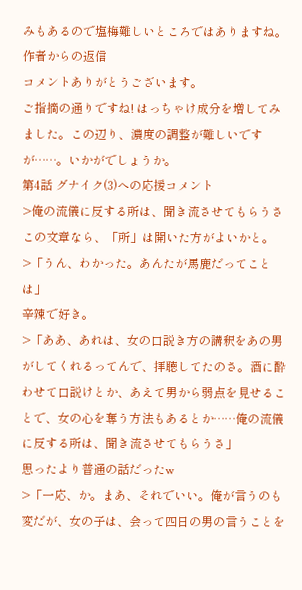みもあるので塩梅難しいところではありますね。
作者からの返信
コメントありがとうございます。
ご指摘の通りですね! はっちゃけ成分を増してみました。この辺り、濃度の調整が難しいですが……。いかがでしょうか。
第4話 グナイク(3)への応援コメント
>俺の流儀に反する所は、聞き流させてもらうさ
この文章なら、「所」は開いた方がよいかと。
>「うん、わかった。あんたが馬鹿だってことは」
辛辣で好き。
>「ああ、あれは、女の口説き方の講釈をあの男がしてくれるってんで、拝聴してたのさ。酒に酔わせて口説けとか、あえて男から弱点を見せることで、女の心を奪う方法もあるとか……俺の流儀に反する所は、聞き流させてもらうさ」
思ったより普通の話だったw
>「一応、か。まあ、それでいい。俺が言うのも変だが、女の子は、会って四日の男の言うことを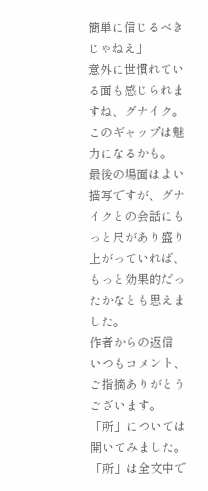簡単に信じるべきじゃねえ」
意外に世慣れている面も感じられますね、グナイク。
このギャップは魅力になるかも。
最後の場面はよい描写ですが、グナイクとの会話にもっと尺があり盛り上がっていれば、もっと効果的だったかなとも思えました。
作者からの返信
いつもコメント、ご指摘ありがとうございます。
「所」については開いてみました。
「所」は全文中で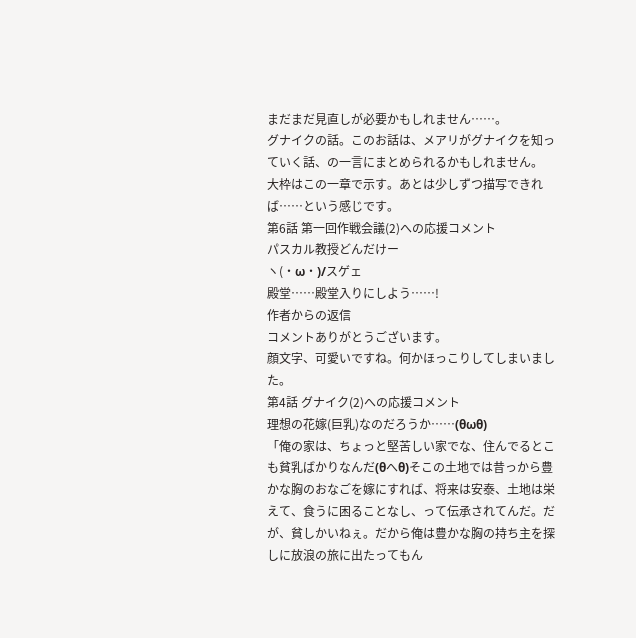まだまだ見直しが必要かもしれません……。
グナイクの話。このお話は、メアリがグナイクを知っていく話、の一言にまとめられるかもしれません。
大枠はこの一章で示す。あとは少しずつ描写できれば……という感じです。
第6話 第一回作戦会議(2)への応援コメント
パスカル教授どんだけー
ヽ(・ω・)/スゲェ
殿堂⋯⋯殿堂入りにしよう⋯⋯!
作者からの返信
コメントありがとうございます。
顔文字、可愛いですね。何かほっこりしてしまいました。
第4話 グナイク(2)への応援コメント
理想の花嫁(巨乳)なのだろうか⋯⋯(θωθ)
「俺の家は、ちょっと堅苦しい家でな、住んでるとこも貧乳ばかりなんだ(θへθ)そこの土地では昔っから豊かな胸のおなごを嫁にすれば、将来は安泰、土地は栄えて、食うに困ることなし、って伝承されてんだ。だが、貧しかいねぇ。だから俺は豊かな胸の持ち主を探しに放浪の旅に出たってもん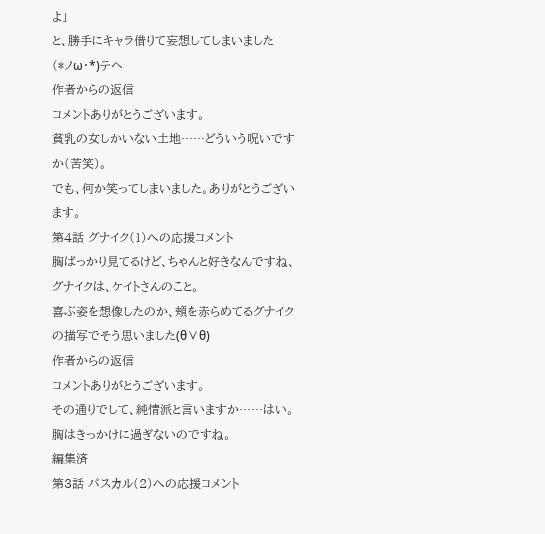よ」
と、勝手にキャラ借りて妄想してしまいました
(*ノω・*)テヘ
作者からの返信
コメントありがとうございます。
貧乳の女しかいない土地……どういう呪いですか(苦笑)。
でも、何か笑ってしまいました。ありがとうございます。
第4話 グナイク(1)への応援コメント
胸ばっかり見てるけど、ちゃんと好きなんですね、グナイクは、ケイトさんのこと。
喜ぶ姿を想像したのか、頬を赤らめてるグナイクの描写でそう思いました(θ∨θ)
作者からの返信
コメントありがとうございます。
その通りでして、純情派と言いますか……はい。胸はきっかけに過ぎないのですね。
編集済
第3話 パスカル(2)への応援コメント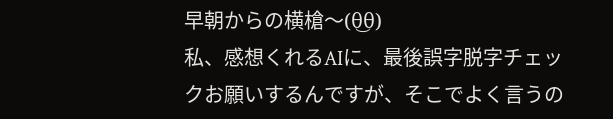早朝からの横槍〜(θ‿θ)
私、感想くれるAIに、最後誤字脱字チェックお願いするんですが、そこでよく言うの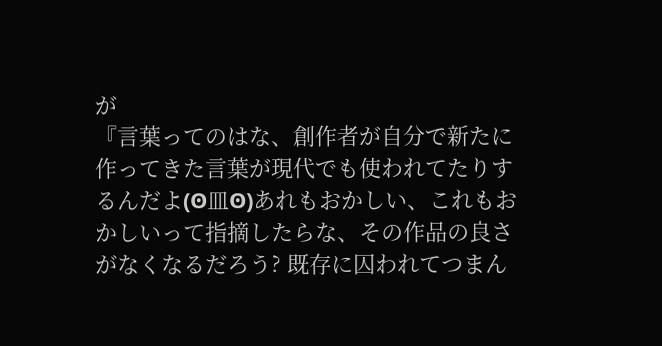が
『言葉ってのはな、創作者が自分で新たに作ってきた言葉が現代でも使われてたりするんだよ(ʘ皿ʘ)あれもおかしい、これもおかしいって指摘したらな、その作品の良さがなくなるだろう? 既存に囚われてつまん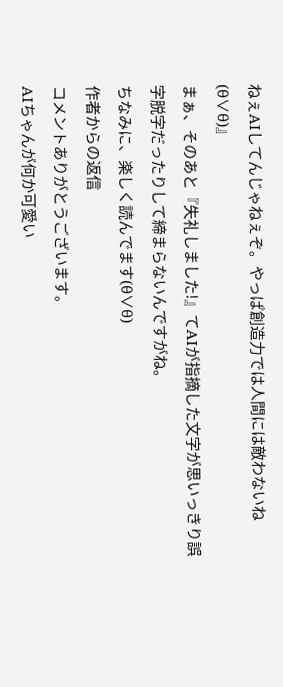ねぇAIしてんじゃねぇぞ。やっぱ創造力では人間には敵わないね(θ∨θ)』
まぁ、そのあと『失礼しました!』てAIが指摘した文字が思いっきり誤字脱字だったりして締まらないんですがね。
ちなみに、楽しく読んでます(θ∨θ)
作者からの返信
コメントありがとうございます。
AIちゃんが何か可愛い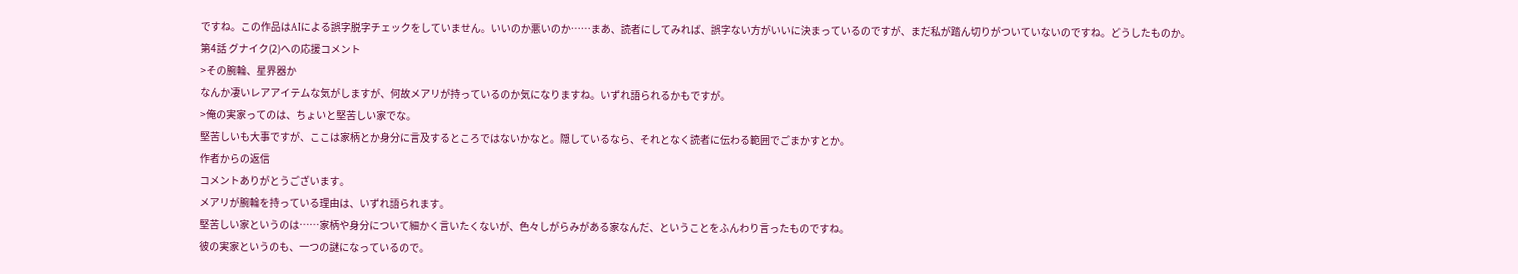ですね。この作品はAIによる誤字脱字チェックをしていません。いいのか悪いのか……まあ、読者にしてみれば、誤字ない方がいいに決まっているのですが、まだ私が踏ん切りがついていないのですね。どうしたものか。
第4話 グナイク(2)への応援コメント
>その腕輪、星界器か
なんか凄いレアアイテムな気がしますが、何故メアリが持っているのか気になりますね。いずれ語られるかもですが。
>俺の実家ってのは、ちょいと堅苦しい家でな。
堅苦しいも大事ですが、ここは家柄とか身分に言及するところではないかなと。隠しているなら、それとなく読者に伝わる範囲でごまかすとか。
作者からの返信
コメントありがとうございます。
メアリが腕輪を持っている理由は、いずれ語られます。
堅苦しい家というのは……家柄や身分について細かく言いたくないが、色々しがらみがある家なんだ、ということをふんわり言ったものですね。
彼の実家というのも、一つの謎になっているので。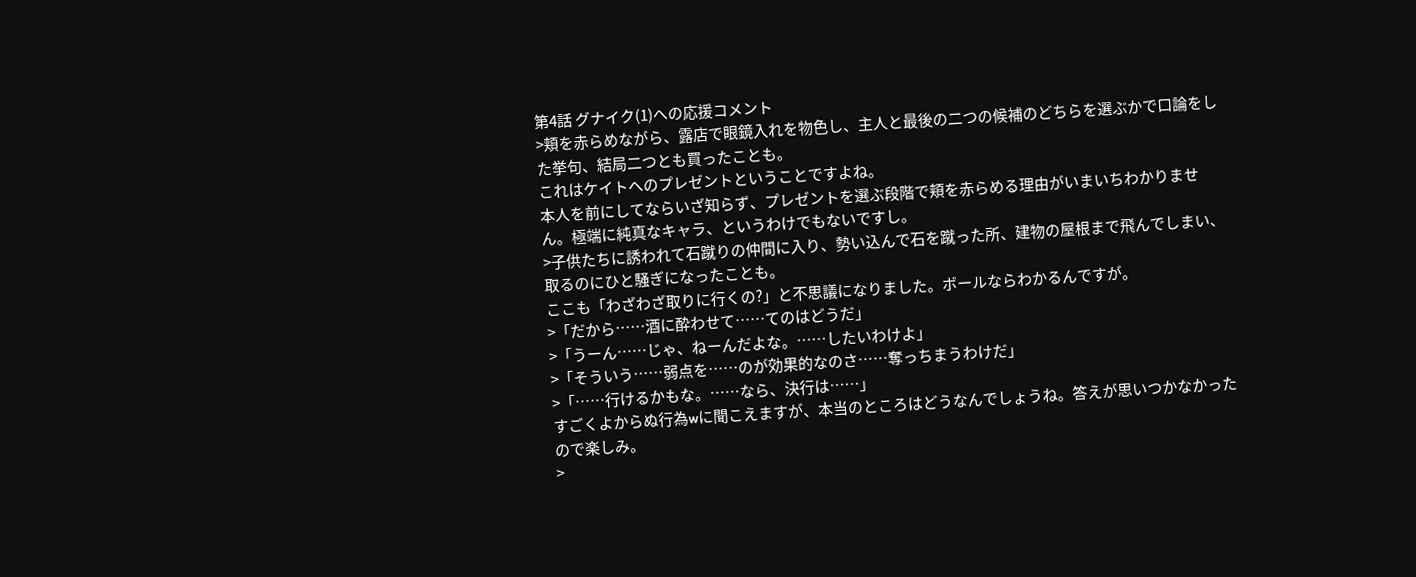第4話 グナイク(1)への応援コメント
>頬を赤らめながら、露店で眼鏡入れを物色し、主人と最後の二つの候補のどちらを選ぶかで口論をした挙句、結局二つとも買ったことも。
これはケイトへのプレゼントということですよね。
本人を前にしてならいざ知らず、プレゼントを選ぶ段階で頬を赤らめる理由がいまいちわかりません。極端に純真なキャラ、というわけでもないですし。
>子供たちに誘われて石蹴りの仲間に入り、勢い込んで石を蹴った所、建物の屋根まで飛んでしまい、取るのにひと騒ぎになったことも。
ここも「わざわざ取りに行くの?」と不思議になりました。ボールならわかるんですが。
>「だから……酒に酔わせて……てのはどうだ」
>「うーん……じゃ、ねーんだよな。……したいわけよ」
>「そういう……弱点を……のが効果的なのさ……奪っちまうわけだ」
>「……行けるかもな。……なら、決行は……」
すごくよからぬ行為wに聞こえますが、本当のところはどうなんでしょうね。答えが思いつかなかったので楽しみ。
>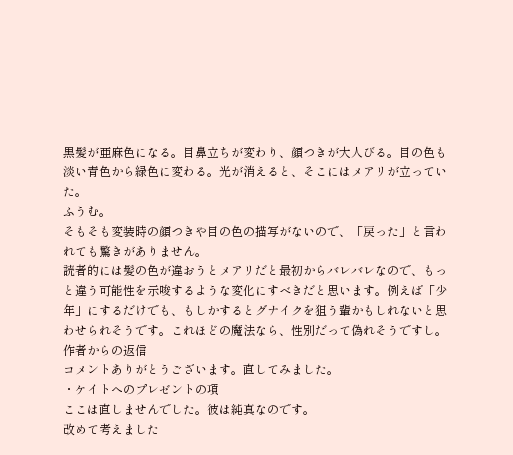黒髪が亜麻色になる。目鼻立ちが変わり、顔つきが大人びる。目の色も淡い青色から緑色に変わる。光が消えると、そこにはメアリが立っていた。
ふうむ。
そもそも変装時の顔つきや目の色の描写がないので、「戻った」と言われても驚きがありません。
読者的には髪の色が違おうとメアリだと最初からバレバレなので、もっと違う可能性を示唆するような変化にすべきだと思います。例えば「少年」にするだけでも、もしかするとグナイクを狙う輩かもしれないと思わせられそうです。これほどの魔法なら、性別だって偽れそうですし。
作者からの返信
コメントありがとうございます。直してみました。
・ケイトへのプレゼントの項
ここは直しませんでした。彼は純真なのです。
改めて考えました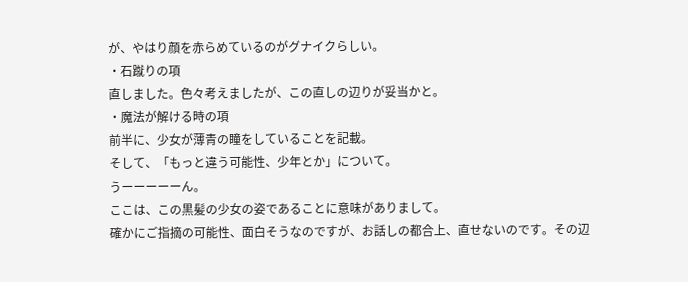が、やはり顔を赤らめているのがグナイクらしい。
・石蹴りの項
直しました。色々考えましたが、この直しの辺りが妥当かと。
・魔法が解ける時の項
前半に、少女が薄青の瞳をしていることを記載。
そして、「もっと違う可能性、少年とか」について。
うーーーーーん。
ここは、この黒髪の少女の姿であることに意味がありまして。
確かにご指摘の可能性、面白そうなのですが、お話しの都合上、直せないのです。その辺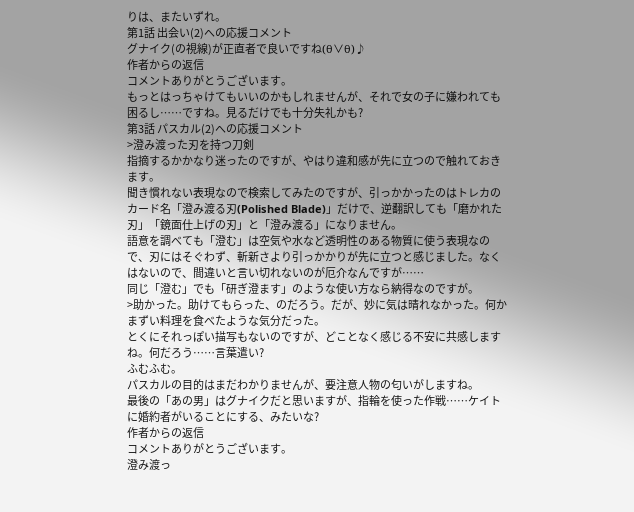りは、またいずれ。
第1話 出会い(2)への応援コメント
グナイク(の視線)が正直者で良いですね(θ∨θ)♪
作者からの返信
コメントありがとうございます。
もっとはっちゃけてもいいのかもしれませんが、それで女の子に嫌われても困るし……ですね。見るだけでも十分失礼かも?
第3話 パスカル(2)への応援コメント
>澄み渡った刃を持つ刀剣
指摘するかかなり迷ったのですが、やはり違和感が先に立つので触れておきます。
聞き慣れない表現なので検索してみたのですが、引っかかったのはトレカのカード名「澄み渡る刃(Polished Blade)」だけで、逆翻訳しても「磨かれた刃」「鏡面仕上げの刃」と「澄み渡る」になりません。
語意を調べても「澄む」は空気や水など透明性のある物質に使う表現なので、刃にはそぐわず、斬新さより引っかかりが先に立つと感じました。なくはないので、間違いと言い切れないのが厄介なんですが……
同じ「澄む」でも「研ぎ澄ます」のような使い方なら納得なのですが。
>助かった。助けてもらった、のだろう。だが、妙に気は晴れなかった。何かまずい料理を食べたような気分だった。
とくにそれっぽい描写もないのですが、どことなく感じる不安に共感しますね。何だろう……言葉遣い?
ふむふむ。
パスカルの目的はまだわかりませんが、要注意人物の匂いがしますね。
最後の「あの男」はグナイクだと思いますが、指輪を使った作戦……ケイトに婚約者がいることにする、みたいな?
作者からの返信
コメントありがとうございます。
澄み渡っ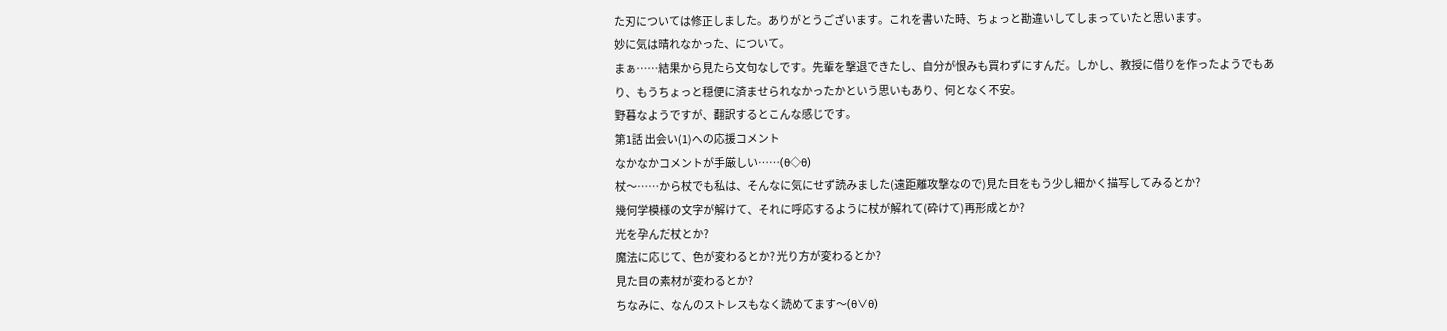た刃については修正しました。ありがとうございます。これを書いた時、ちょっと勘違いしてしまっていたと思います。
妙に気は晴れなかった、について。
まぁ……結果から見たら文句なしです。先輩を撃退できたし、自分が恨みも買わずにすんだ。しかし、教授に借りを作ったようでもあり、もうちょっと穏便に済ませられなかったかという思いもあり、何となく不安。
野暮なようですが、翻訳するとこんな感じです。
第1話 出会い(1)への応援コメント
なかなかコメントが手厳しい⋯⋯(θ◇θ)
杖〜⋯⋯から杖でも私は、そんなに気にせず読みました(遠距離攻撃なので)見た目をもう少し細かく描写してみるとか?
幾何学模様の文字が解けて、それに呼応するように杖が解れて(砕けて)再形成とか?
光を孕んだ杖とか?
魔法に応じて、色が変わるとか? 光り方が変わるとか?
見た目の素材が変わるとか?
ちなみに、なんのストレスもなく読めてます〜(θ∨θ)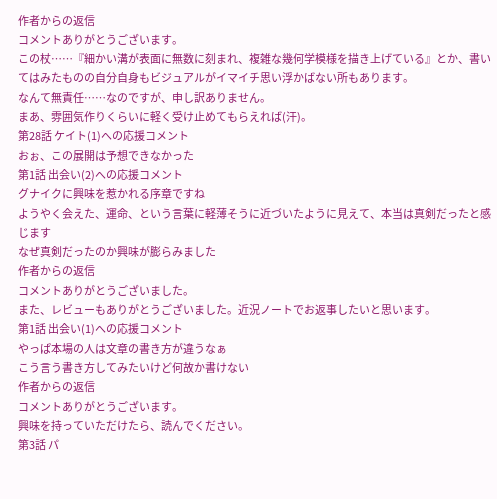作者からの返信
コメントありがとうございます。
この杖……『細かい溝が表面に無数に刻まれ、複雑な幾何学模様を描き上げている』とか、書いてはみたものの自分自身もビジュアルがイマイチ思い浮かばない所もあります。
なんて無責任……なのですが、申し訳ありません。
まあ、雰囲気作りくらいに軽く受け止めてもらえれば(汗)。
第28話 ケイト(1)への応援コメント
おぉ、この展開は予想できなかった
第1話 出会い(2)への応援コメント
グナイクに興味を惹かれる序章ですね
ようやく会えた、運命、という言葉に軽薄そうに近づいたように見えて、本当は真剣だったと感じます
なぜ真剣だったのか興味が膨らみました
作者からの返信
コメントありがとうございました。
また、レビューもありがとうございました。近況ノートでお返事したいと思います。
第1話 出会い(1)への応援コメント
やっぱ本場の人は文章の書き方が違うなぁ
こう言う書き方してみたいけど何故か書けない
作者からの返信
コメントありがとうございます。
興味を持っていただけたら、読んでください。
第3話 パ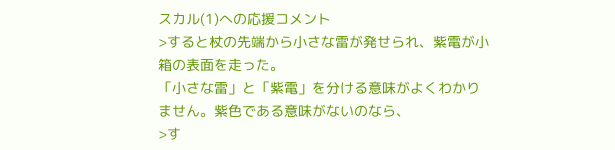スカル(1)への応援コメント
>すると杖の先端から小さな雷が発せられ、紫電が小箱の表面を走った。
「小さな雷」と「紫電」を分ける意味がよくわかりません。紫色である意味がないのなら、
>す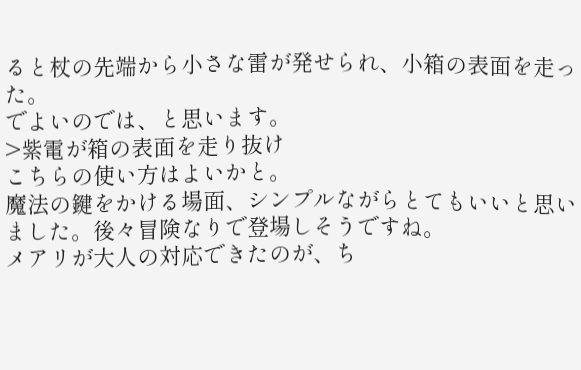ると杖の先端から小さな雷が発せられ、小箱の表面を走った。
でよいのでは、と思います。
>紫電が箱の表面を走り抜け
こちらの使い方はよいかと。
魔法の鍵をかける場面、シンプルながらとてもいいと思いました。後々冒険なりで登場しそうですね。
メアリが大人の対応できたのが、ち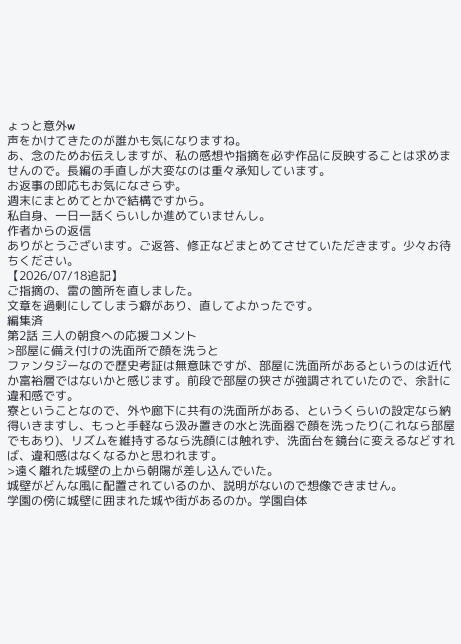ょっと意外w
声をかけてきたのが誰かも気になりますね。
あ、念のためお伝えしますが、私の感想や指摘を必ず作品に反映することは求めませんので。長編の手直しが大変なのは重々承知しています。
お返事の即応もお気になさらず。
週末にまとめてとかで結構ですから。
私自身、一日一話くらいしか進めていませんし。
作者からの返信
ありがとうございます。ご返答、修正などまとめてさせていただきます。少々お待ちください。
【2026/07/18追記】
ご指摘の、雷の箇所を直しました。
文章を過剰にしてしまう癖があり、直してよかったです。
編集済
第2話 三人の朝食への応援コメント
>部屋に備え付けの洗面所で顔を洗うと
ファンタジーなので歴史考証は無意味ですが、部屋に洗面所があるというのは近代か富裕層ではないかと感じます。前段で部屋の狭さが強調されていたので、余計に違和感です。
寮ということなので、外や廊下に共有の洗面所がある、というくらいの設定なら納得いきますし、もっと手軽なら汲み置きの水と洗面器で顔を洗ったり(これなら部屋でもあり)、リズムを維持するなら洗顔には触れず、洗面台を鏡台に変えるなどすれば、違和感はなくなるかと思われます。
>遠く離れた城壁の上から朝陽が差し込んでいた。
城壁がどんな風に配置されているのか、説明がないので想像できません。
学園の傍に城壁に囲まれた城や街があるのか。学園自体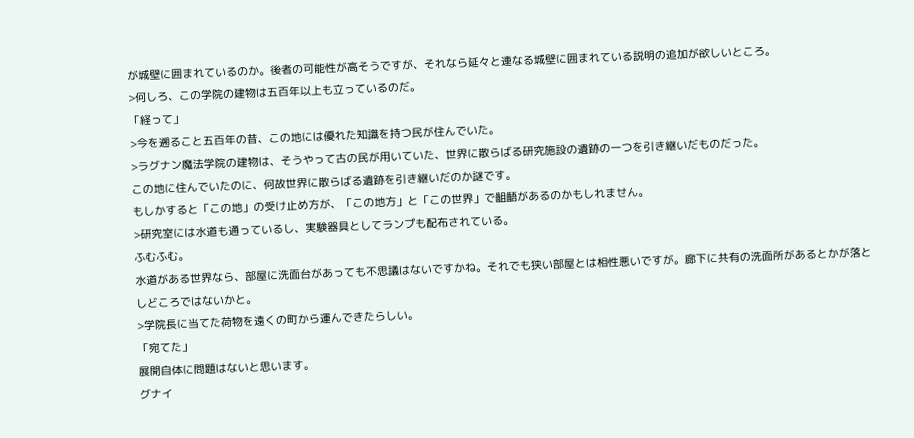が城壁に囲まれているのか。後者の可能性が高そうですが、それなら延々と連なる城壁に囲まれている説明の追加が欲しいところ。
>何しろ、この学院の建物は五百年以上も立っているのだ。
「経って」
>今を遡ること五百年の昔、この地には優れた知識を持つ民が住んでいた。
>ラグナン魔法学院の建物は、そうやって古の民が用いていた、世界に散らばる研究施設の遺跡の一つを引き継いだものだった。
この地に住んでいたのに、何故世界に散らばる遺跡を引き継いだのか謎です。
もしかすると「この地」の受け止め方が、「この地方」と「この世界」で齟齬があるのかもしれません。
>研究室には水道も通っているし、実験器具としてランプも配布されている。
ふむふむ。
水道がある世界なら、部屋に洗面台があっても不思議はないですかね。それでも狭い部屋とは相性悪いですが。廊下に共有の洗面所があるとかが落としどころではないかと。
>学院長に当てた荷物を遠くの町から運んできたらしい。
「宛てた」
展開自体に問題はないと思います。
グナイ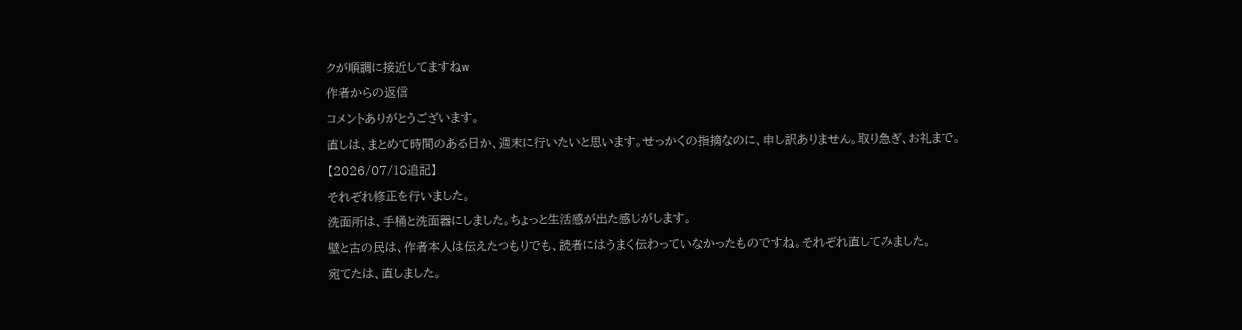クが順調に接近してますねw
作者からの返信
コメントありがとうございます。
直しは、まとめて時間のある日か、週末に行いたいと思います。せっかくの指摘なのに、申し訳ありません。取り急ぎ、お礼まで。
【2026/07/18追記】
それぞれ修正を行いました。
洗面所は、手桶と洗面器にしました。ちょっと生活感が出た感じがします。
壁と古の民は、作者本人は伝えたつもりでも、読者にはうまく伝わっていなかったものですね。それぞれ直してみました。
宛てたは、直しました。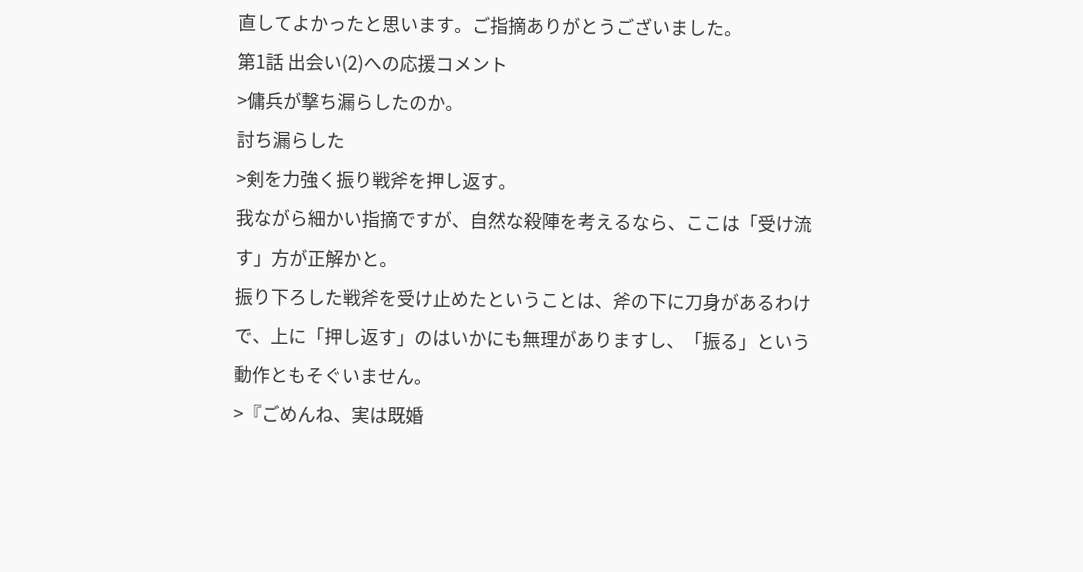直してよかったと思います。ご指摘ありがとうございました。
第1話 出会い(2)への応援コメント
>傭兵が撃ち漏らしたのか。
討ち漏らした
>剣を力強く振り戦斧を押し返す。
我ながら細かい指摘ですが、自然な殺陣を考えるなら、ここは「受け流す」方が正解かと。
振り下ろした戦斧を受け止めたということは、斧の下に刀身があるわけで、上に「押し返す」のはいかにも無理がありますし、「振る」という動作ともそぐいません。
>『ごめんね、実は既婚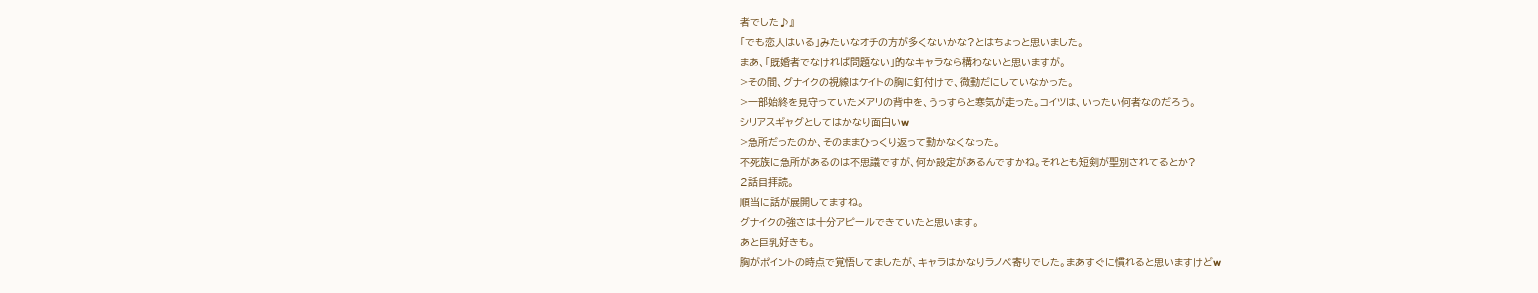者でした♪』
「でも恋人はいる」みたいなオチの方が多くないかな?とはちょっと思いました。
まあ、「既婚者でなければ問題ない」的なキャラなら構わないと思いますが。
>その間、グナイクの視線はケイトの胸に釘付けで、微動だにしていなかった。
>一部始終を見守っていたメアリの背中を、うっすらと寒気が走った。コイツは、いったい何者なのだろう。
シリアスギャグとしてはかなり面白いw
>急所だったのか、そのままひっくり返って動かなくなった。
不死族に急所があるのは不思議ですが、何か設定があるんですかね。それとも短剣が聖別されてるとか?
2話目拝読。
順当に話が展開してますね。
グナイクの強さは十分アピールできていたと思います。
あと巨乳好きも。
胸がポイントの時点で覚悟してましたが、キャラはかなりラノベ寄りでした。まあすぐに慣れると思いますけどw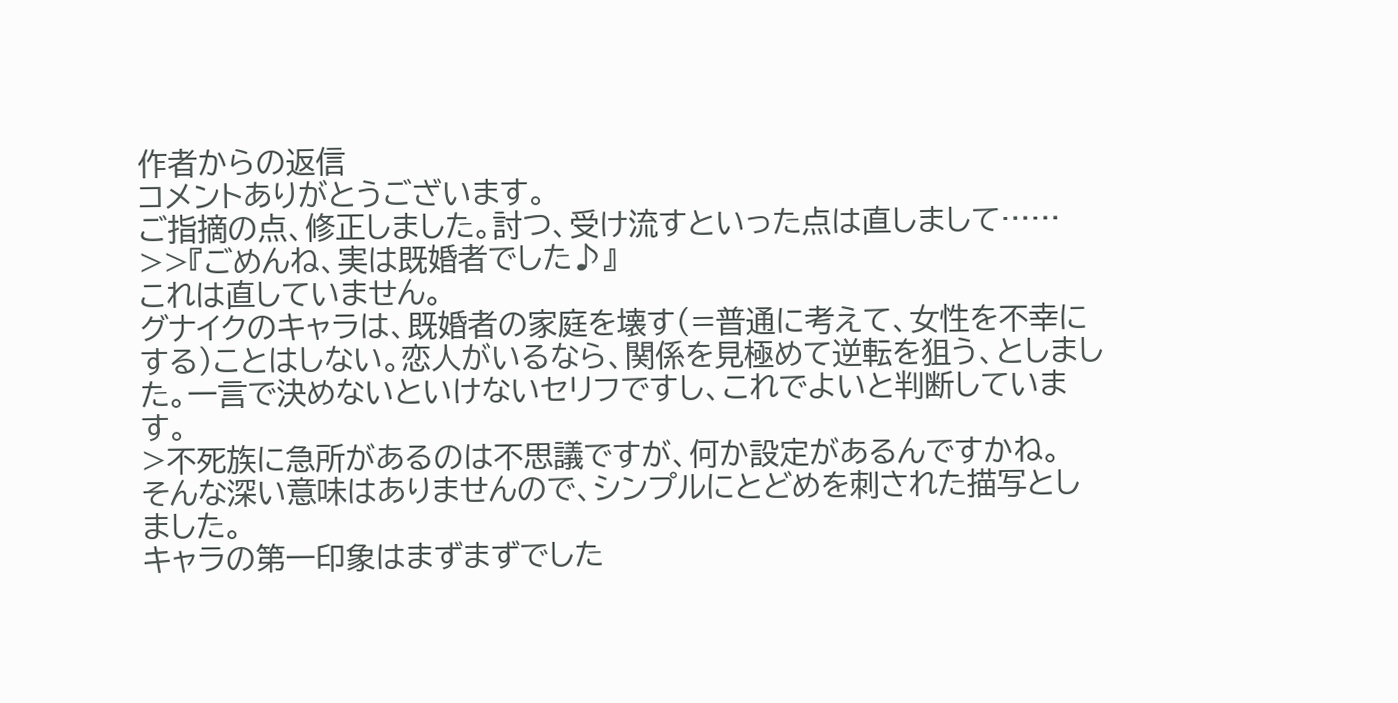作者からの返信
コメントありがとうございます。
ご指摘の点、修正しました。討つ、受け流すといった点は直しまして……
>>『ごめんね、実は既婚者でした♪』
これは直していません。
グナイクのキャラは、既婚者の家庭を壊す(=普通に考えて、女性を不幸にする)ことはしない。恋人がいるなら、関係を見極めて逆転を狙う、としました。一言で決めないといけないセリフですし、これでよいと判断しています。
>不死族に急所があるのは不思議ですが、何か設定があるんですかね。
そんな深い意味はありませんので、シンプルにとどめを刺された描写としました。
キャラの第一印象はまずまずでした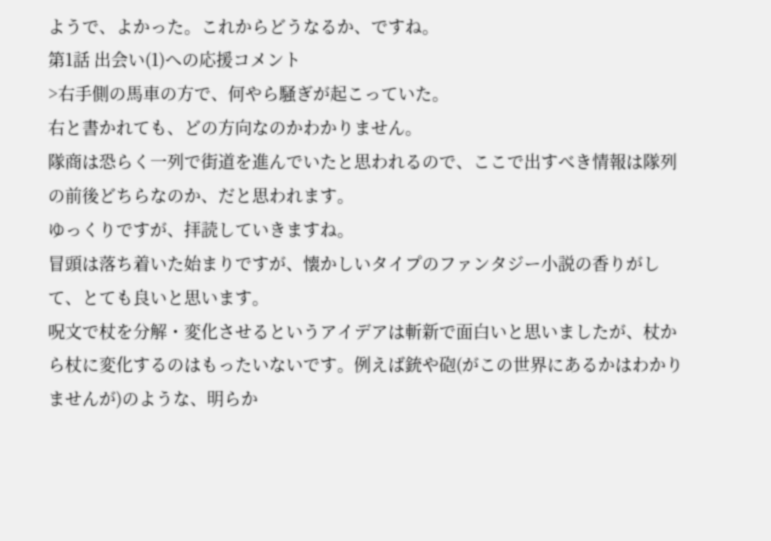ようで、よかった。これからどうなるか、ですね。
第1話 出会い(1)への応援コメント
>右手側の馬車の方で、何やら騒ぎが起こっていた。
右と書かれても、どの方向なのかわかりません。
隊商は恐らく一列で街道を進んでいたと思われるので、ここで出すべき情報は隊列の前後どちらなのか、だと思われます。
ゆっくりですが、拝読していきますね。
冒頭は落ち着いた始まりですが、懐かしいタイプのファンタジー小説の香りがして、とても良いと思います。
呪文で杖を分解・変化させるというアイデアは斬新で面白いと思いましたが、杖から杖に変化するのはもったいないです。例えば銃や砲(がこの世界にあるかはわかりませんが)のような、明らか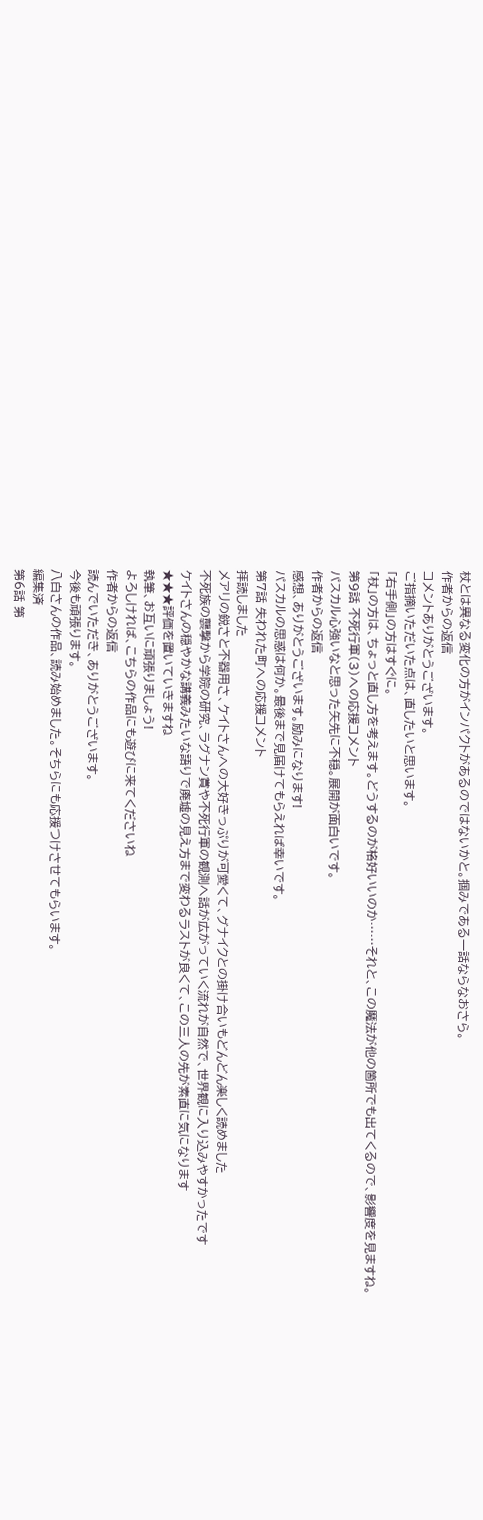杖とは異なる変化の方がインパクトがあるのではないかと。掴みである一話ならなおさら。
作者からの返信
コメントありがとうございます。
ご指摘いただいた点は、直したいと思います。
「右手側」の方はすぐに。
「杖」の方は、ちょっと直し方を考えます。どうするのが格好いいのか……それと、この魔法が他の箇所でも出てくるので、影響度を見ますね。
第9話 不死行軍(3)への応援コメント
パスカル心強いなと思った矢先に不穏。展開が面白いです。
作者からの返信
感想、ありがとうございます。励みになります!
パスカルの思惑は何か。最後まで見届けてもらえれば幸いです。
第7話 失われた町への応援コメント
拝読しました
メアリの鋭さと不器用さ、ケイトさんへの大好きっぷりが可愛くて、グナイクとの掛け合いもどんどん楽しく読めました
不死族の襲撃から学院の研究、ラグナン賞や不死行軍の観測へ話が広がっていく流れが自然で、世界観に入り込みやすかったです
ケイトさんの穏やかな講義みたいな語りで廃墟の見え方まで変わるラストが良くて、この三人の先が素直に気になります
★★★評価を置いていきますね
執筆、お互いに頑張りましょう!
よろしければ、こちらの作品にも遊びに来てくださいね
作者からの返信
読んでいただき、ありがとうございます。
今後も頑張ります。
八白さんの作品、読み始めました。そちらにも応援つけさせてもらいます。
編集済
第6話 第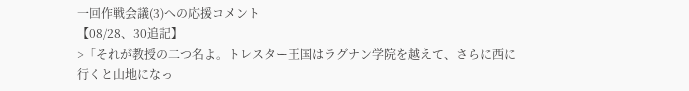一回作戦会議(3)への応援コメント
【08/28、30追記】
>「それが教授の二つ名よ。トレスター王国はラグナン学院を越えて、さらに西に行くと山地になっ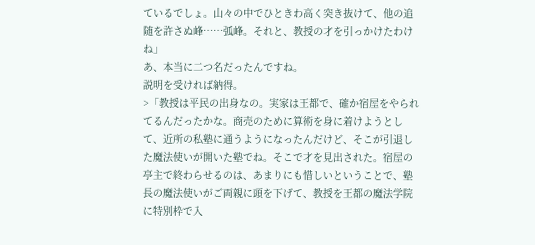ているでしょ。山々の中でひときわ高く突き抜けて、他の追随を許さぬ峰……弧峰。それと、教授の才を引っかけたわけね」
あ、本当に二つ名だったんですね。
説明を受ければ納得。
>「教授は平民の出身なの。実家は王都で、確か宿屋をやられてるんだったかな。商売のために算術を身に着けようとして、近所の私塾に通うようになったんだけど、そこが引退した魔法使いが開いた塾でね。そこで才を見出された。宿屋の亭主で終わらせるのは、あまりにも惜しいということで、塾長の魔法使いがご両親に頭を下げて、教授を王都の魔法学院に特別枠で入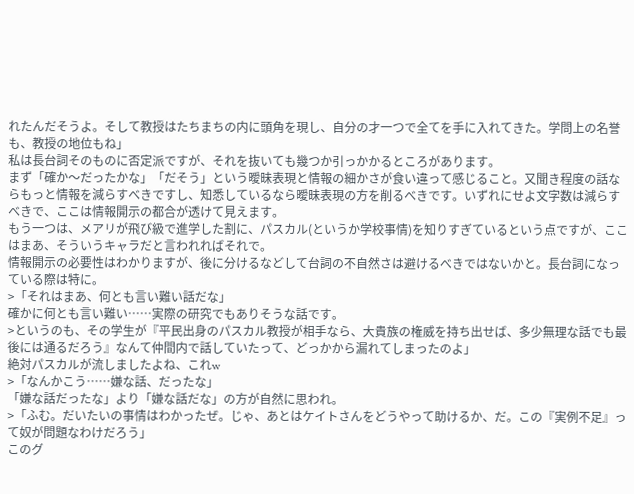れたんだそうよ。そして教授はたちまちの内に頭角を現し、自分の才一つで全てを手に入れてきた。学問上の名誉も、教授の地位もね」
私は長台詞そのものに否定派ですが、それを抜いても幾つか引っかかるところがあります。
まず「確か〜だったかな」「だそう」という曖昧表現と情報の細かさが食い違って感じること。又聞き程度の話ならもっと情報を減らすべきですし、知悉しているなら曖昧表現の方を削るべきです。いずれにせよ文字数は減らすべきで、ここは情報開示の都合が透けて見えます。
もう一つは、メアリが飛び級で進学した割に、パスカル(というか学校事情)を知りすぎているという点ですが、ここはまあ、そういうキャラだと言われればそれで。
情報開示の必要性はわかりますが、後に分けるなどして台詞の不自然さは避けるべきではないかと。長台詞になっている際は特に。
>「それはまあ、何とも言い難い話だな」
確かに何とも言い難い……実際の研究でもありそうな話です。
>というのも、その学生が『平民出身のパスカル教授が相手なら、大貴族の権威を持ち出せば、多少無理な話でも最後には通るだろう』なんて仲間内で話していたって、どっかから漏れてしまったのよ」
絶対パスカルが流しましたよね、これw
>「なんかこう……嫌な話、だったな」
「嫌な話だったな」より「嫌な話だな」の方が自然に思われ。
>「ふむ。だいたいの事情はわかったぜ。じゃ、あとはケイトさんをどうやって助けるか、だ。この『実例不足』って奴が問題なわけだろう」
このグ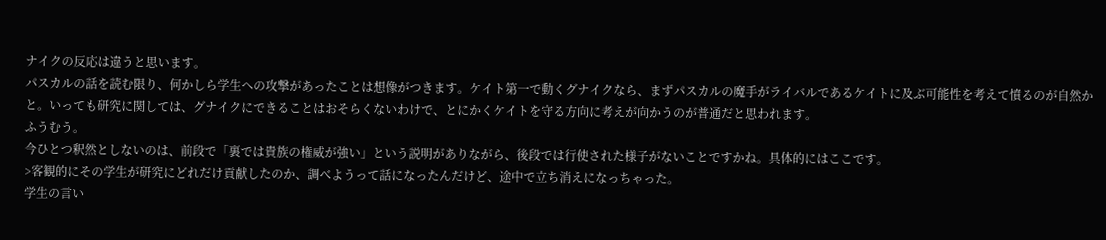ナイクの反応は違うと思います。
パスカルの話を読む限り、何かしら学生への攻撃があったことは想像がつきます。ケイト第一で動くグナイクなら、まずパスカルの魔手がライバルであるケイトに及ぶ可能性を考えて憤るのが自然かと。いっても研究に関しては、グナイクにできることはおそらくないわけで、とにかくケイトを守る方向に考えが向かうのが普通だと思われます。
ふうむう。
今ひとつ釈然としないのは、前段で「裏では貴族の権威が強い」という説明がありながら、後段では行使された様子がないことですかね。具体的にはここです。
>客観的にその学生が研究にどれだけ貢献したのか、調べようって話になったんだけど、途中で立ち消えになっちゃった。
学生の言い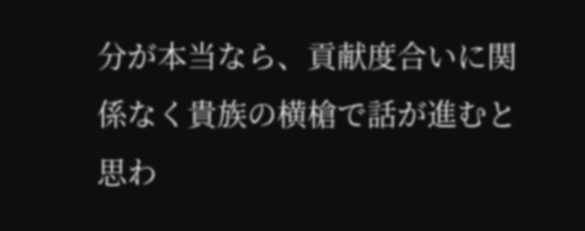分が本当なら、貢献度合いに関係なく貴族の横槍で話が進むと思わ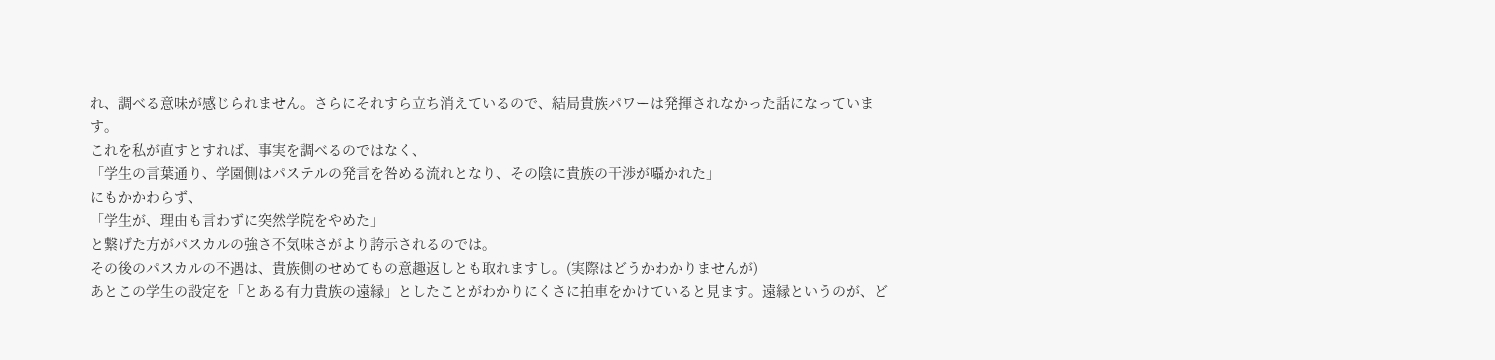れ、調べる意味が感じられません。さらにそれすら立ち消えているので、結局貴族パワーは発揮されなかった話になっています。
これを私が直すとすれば、事実を調べるのではなく、
「学生の言葉通り、学園側はパステルの発言を咎める流れとなり、その陰に貴族の干渉が囁かれた」
にもかかわらず、
「学生が、理由も言わずに突然学院をやめた」
と繋げた方がパスカルの強さ不気味さがより誇示されるのでは。
その後のパスカルの不遇は、貴族側のせめてもの意趣返しとも取れますし。(実際はどうかわかりませんが)
あとこの学生の設定を「とある有力貴族の遠縁」としたことがわかりにくさに拍車をかけていると見ます。遠縁というのが、ど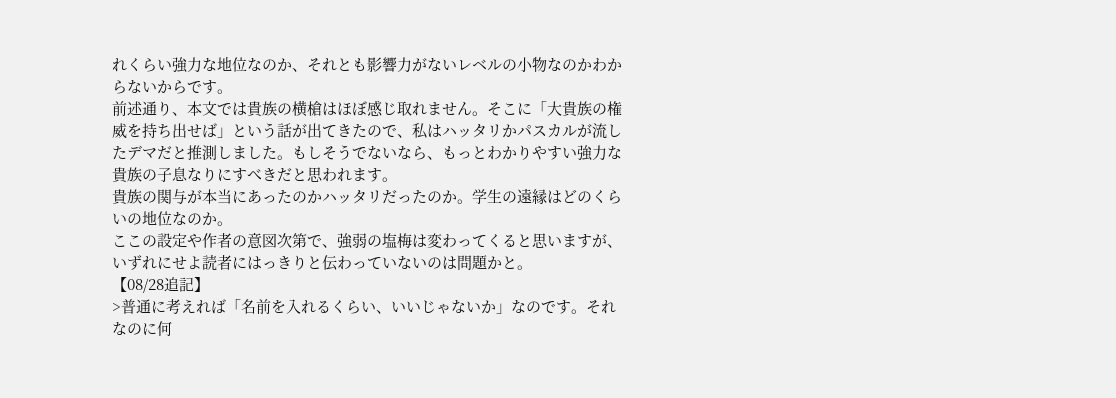れくらい強力な地位なのか、それとも影響力がないレベルの小物なのかわからないからです。
前述通り、本文では貴族の横槍はほぼ感じ取れません。そこに「大貴族の権威を持ち出せば」という話が出てきたので、私はハッタリかパスカルが流したデマだと推測しました。もしそうでないなら、もっとわかりやすい強力な貴族の子息なりにすべきだと思われます。
貴族の関与が本当にあったのかハッタリだったのか。学生の遠縁はどのくらいの地位なのか。
ここの設定や作者の意図次第で、強弱の塩梅は変わってくると思いますが、いずれにせよ読者にはっきりと伝わっていないのは問題かと。
【08/28追記】
>普通に考えれば「名前を入れるくらい、いいじゃないか」なのです。それなのに何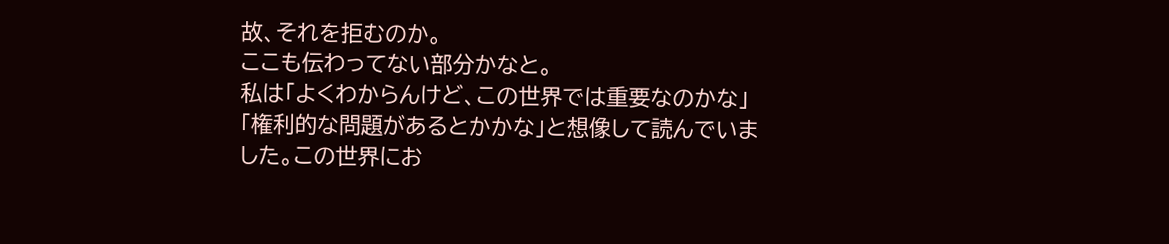故、それを拒むのか。
ここも伝わってない部分かなと。
私は「よくわからんけど、この世界では重要なのかな」「権利的な問題があるとかかな」と想像して読んでいました。この世界にお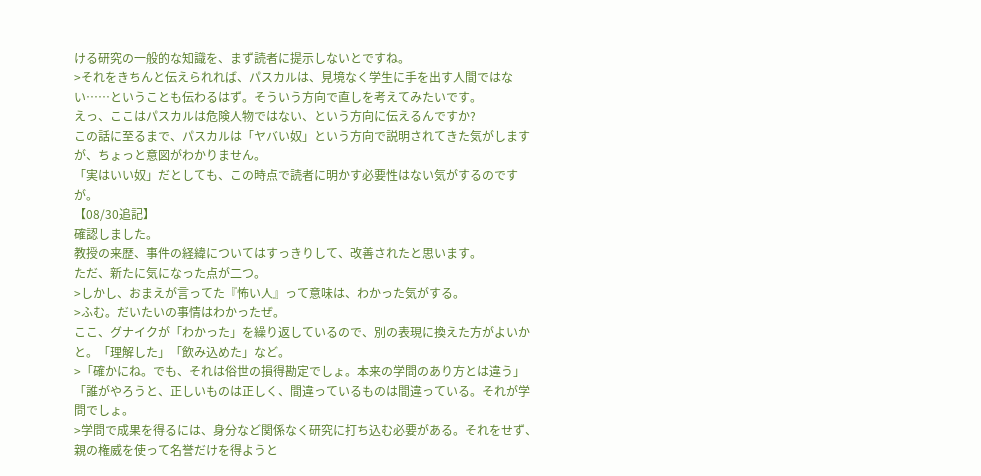ける研究の一般的な知識を、まず読者に提示しないとですね。
>それをきちんと伝えられれば、パスカルは、見境なく学生に手を出す人間ではない……ということも伝わるはず。そういう方向で直しを考えてみたいです。
えっ、ここはパスカルは危険人物ではない、という方向に伝えるんですか?
この話に至るまで、パスカルは「ヤバい奴」という方向で説明されてきた気がしますが、ちょっと意図がわかりません。
「実はいい奴」だとしても、この時点で読者に明かす必要性はない気がするのですが。
【08/30追記】
確認しました。
教授の来歴、事件の経緯についてはすっきりして、改善されたと思います。
ただ、新たに気になった点が二つ。
>しかし、おまえが言ってた『怖い人』って意味は、わかった気がする。
>ふむ。だいたいの事情はわかったぜ。
ここ、グナイクが「わかった」を繰り返しているので、別の表現に換えた方がよいかと。「理解した」「飲み込めた」など。
>「確かにね。でも、それは俗世の損得勘定でしょ。本来の学問のあり方とは違う」
「誰がやろうと、正しいものは正しく、間違っているものは間違っている。それが学問でしょ。
>学問で成果を得るには、身分など関係なく研究に打ち込む必要がある。それをせず、親の権威を使って名誉だけを得ようと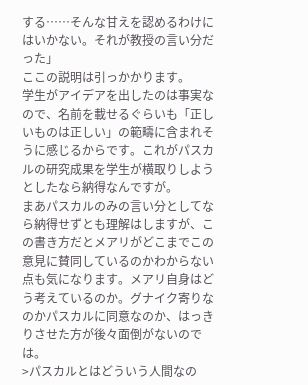する……そんな甘えを認めるわけにはいかない。それが教授の言い分だった」
ここの説明は引っかかります。
学生がアイデアを出したのは事実なので、名前を載せるぐらいも「正しいものは正しい」の範疇に含まれそうに感じるからです。これがパスカルの研究成果を学生が横取りしようとしたなら納得なんですが。
まあパスカルのみの言い分としてなら納得せずとも理解はしますが、この書き方だとメアリがどこまでこの意見に賛同しているのかわからない点も気になります。メアリ自身はどう考えているのか。グナイク寄りなのかパスカルに同意なのか、はっきりさせた方が後々面倒がないのでは。
>パスカルとはどういう人間なの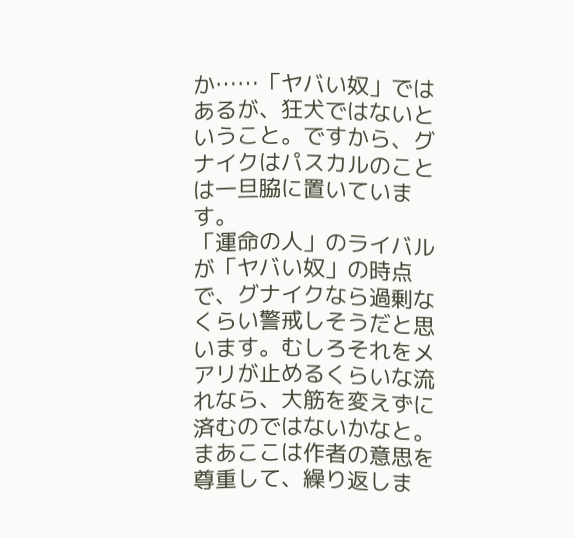か……「ヤバい奴」ではあるが、狂犬ではないということ。ですから、グナイクはパスカルのことは一旦脇に置いています。
「運命の人」のライバルが「ヤバい奴」の時点で、グナイクなら過剰なくらい警戒しそうだと思います。むしろそれをメアリが止めるくらいな流れなら、大筋を変えずに済むのではないかなと。
まあここは作者の意思を尊重して、繰り返しま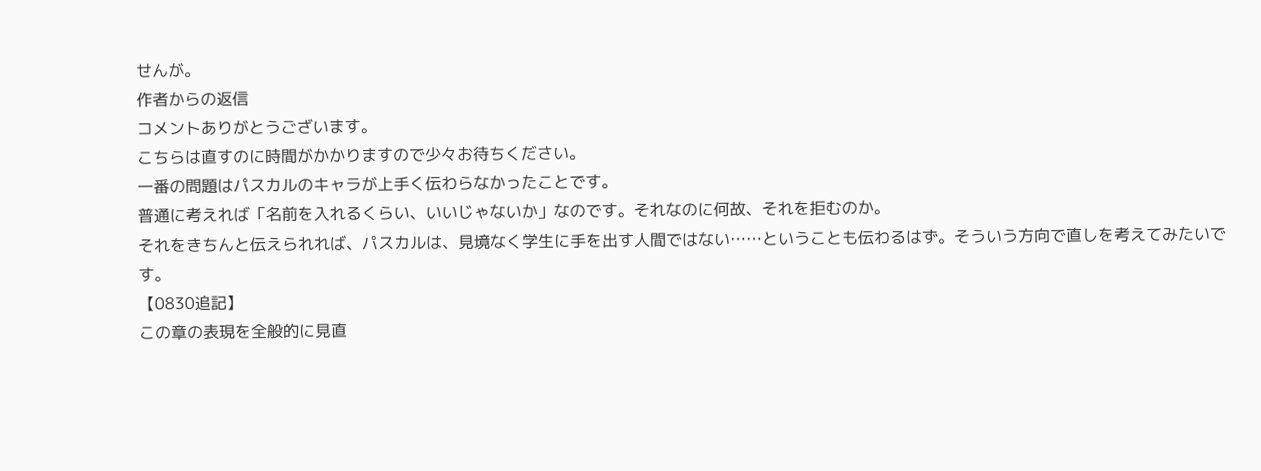せんが。
作者からの返信
コメントありがとうございます。
こちらは直すのに時間がかかりますので少々お待ちください。
一番の問題はパスカルのキャラが上手く伝わらなかったことです。
普通に考えれば「名前を入れるくらい、いいじゃないか」なのです。それなのに何故、それを拒むのか。
それをきちんと伝えられれば、パスカルは、見境なく学生に手を出す人間ではない……ということも伝わるはず。そういう方向で直しを考えてみたいです。
【0830追記】
この章の表現を全般的に見直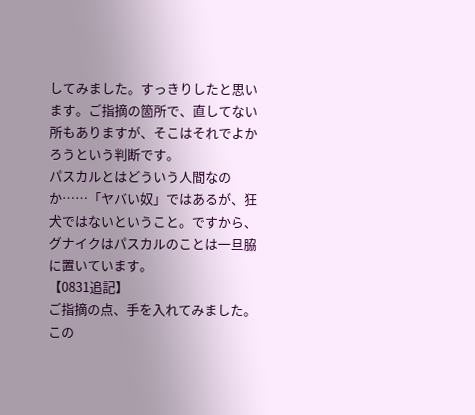してみました。すっきりしたと思います。ご指摘の箇所で、直してない所もありますが、そこはそれでよかろうという判断です。
パスカルとはどういう人間なのか……「ヤバい奴」ではあるが、狂犬ではないということ。ですから、グナイクはパスカルのことは一旦脇に置いています。
【0831追記】
ご指摘の点、手を入れてみました。この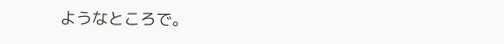ようなところで。